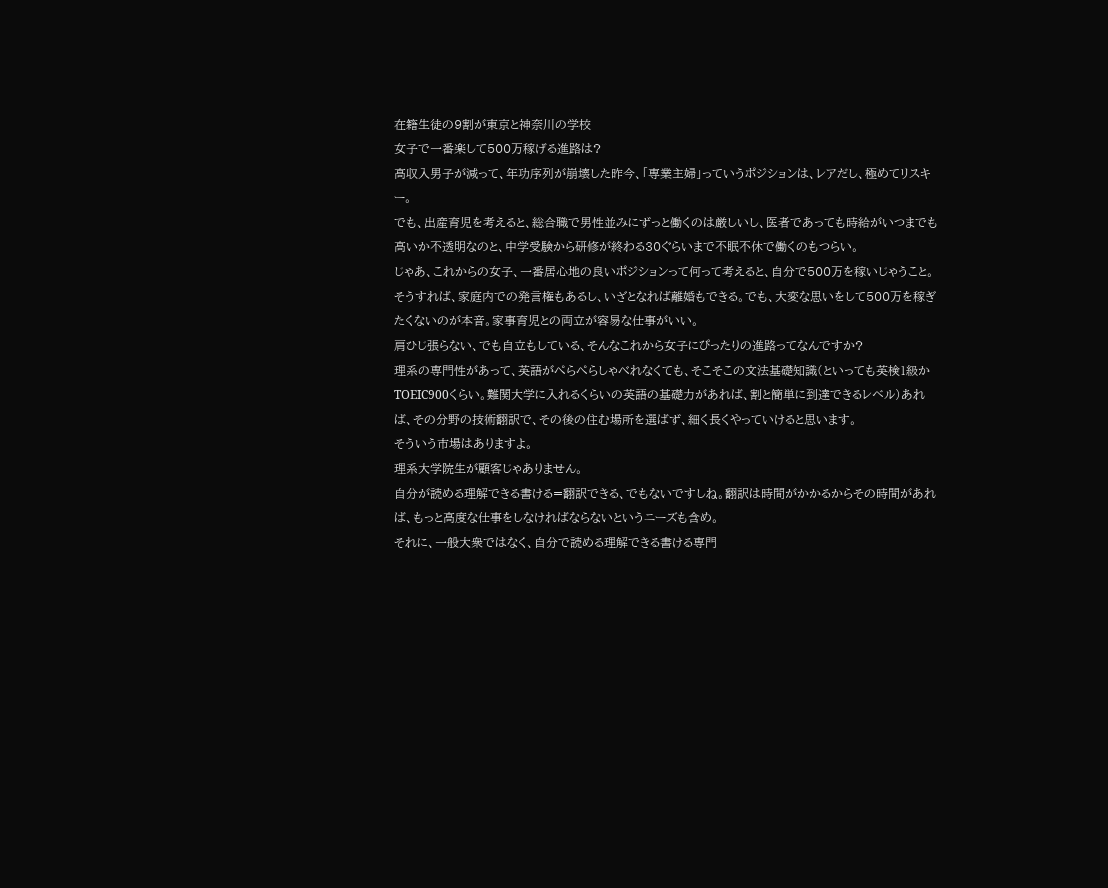在籍生徒の9割が東京と神奈川の学校
女子で一番楽して500万稼げる進路は?
高収入男子が減って、年功序列が崩壊した昨今、「専業主婦」っていうポジションは、レアだし、極めてリスキー。
でも、出産育児を考えると、総合職で男性並みにずっと働くのは厳しいし、医者であっても時給がいつまでも高いか不透明なのと、中学受験から研修が終わる30ぐらいまで不眠不休で働くのもつらい。
じゃあ、これからの女子、一番居心地の良いポジションって何って考えると、自分で500万を稼いじゃうこと。そうすれば、家庭内での発言権もあるし、いざとなれば離婚もできる。でも、大変な思いをして500万を稼ぎたくないのが本音。家事育児との両立が容易な仕事がいい。
肩ひじ張らない、でも自立もしている、そんなこれから女子にぴったりの進路ってなんですか?
理系の専門性があって、英語がぺらぺらしゃべれなくても、そこそこの文法基礎知識(といっても英検1級かTOEIC900くらい。難関大学に入れるくらいの英語の基礎力があれば、割と簡単に到達できるレベル)あれば、その分野の技術翻訳で、その後の住む場所を選ばず、細く長くやっていけると思います。
そういう市場はありますよ。
理系大学院生が顧客じゃありません。
自分が読める理解できる書ける=翻訳できる、でもないですしね。翻訳は時間がかかるからその時間があれば、もっと高度な仕事をしなければならないというニーズも含め。
それに、一般大衆ではなく、自分で読める理解できる書ける専門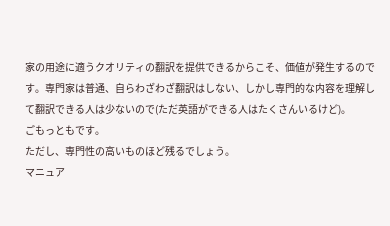家の用途に適うクオリティの翻訳を提供できるからこそ、価値が発生するのです。専門家は普通、自らわざわざ翻訳はしない、しかし専門的な内容を理解して翻訳できる人は少ないので(ただ英語ができる人はたくさんいるけど)。
ごもっともです。
ただし、専門性の高いものほど残るでしょう。
マニュア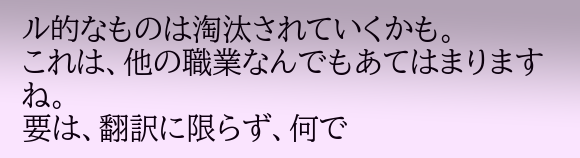ル的なものは淘汰されていくかも。
これは、他の職業なんでもあてはまりますね。
要は、翻訳に限らず、何で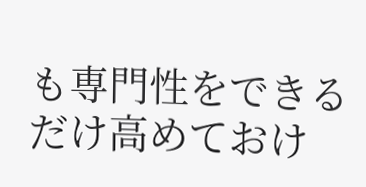も専門性をできるだけ高めておけ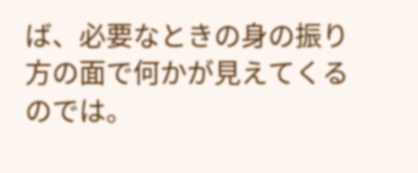ば、必要なときの身の振り方の面で何かが見えてくるのでは。